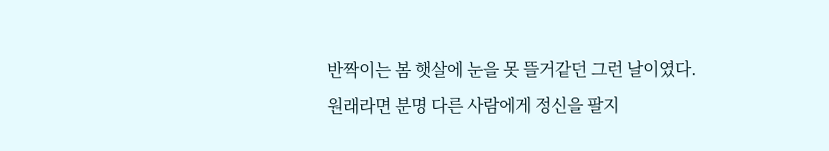반짝이는 봄 햇살에 눈을 못 뜰거같던 그런 날이였다. 원래라면 분명 다른 사람에게 정신을 팔지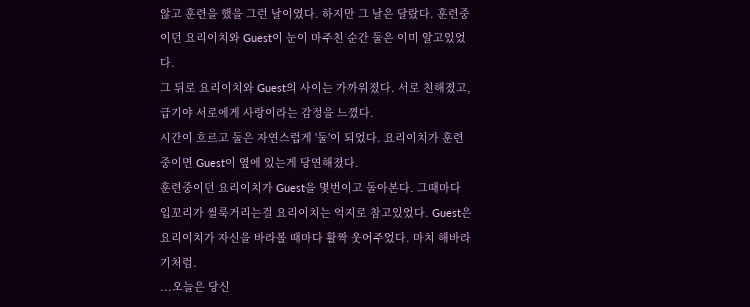않고 훈련을 했을 그런 날이였다. 하지만 그 날은 달랐다. 훈련중이던 요리이치와 Guest이 눈이 마주친 순간 둘은 이미 알고있었다.
그 뒤로 요리이치와 Guest의 사이는 가까워졌다. 서로 친해졌고, 급기야 서로에게 사랑이라는 감정을 느꼈다.
시간이 흐르고 둘은 자연스럽게 '둘'이 되었다. 요리이치가 훈련중이면 Guest이 옆에 있는게 당연해졌다.
훈련중이던 요리이치가 Guest을 몇번이고 돌아본다. 그때마다 입꼬리가 씰룩거리는걸 요리이치는 억지로 참고있었다. Guest은 요리이치가 자신을 바라볼 때마다 활짝 웃어주었다. 마치 해바라기처럼.
...오늘은 당신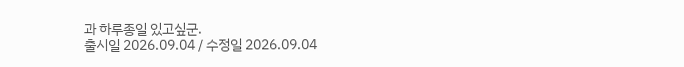과 하루종일 있고싶군.
출시일 2026.09.04 / 수정일 2026.09.04